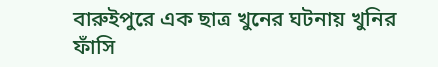বারুইপুরে এক ছাত্র খুনের ঘটনায় খুনির ফাঁসি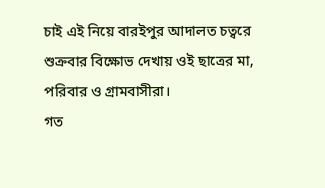চাই এই নিয়ে বারইপুর আদালত চত্বরে শুক্রবার বিক্ষোভ দেখায় ওই ছাত্রের মা, পরিবার ও গ্রামবাসীরা।
গত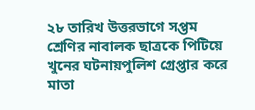২৮ তারিখ উত্তরভাগে সপ্তম শ্রেণির নাবালক ছাত্রকে পিটিয়ে খুনের ঘটনায়পুলিশ গ্রেপ্তার করে মাতা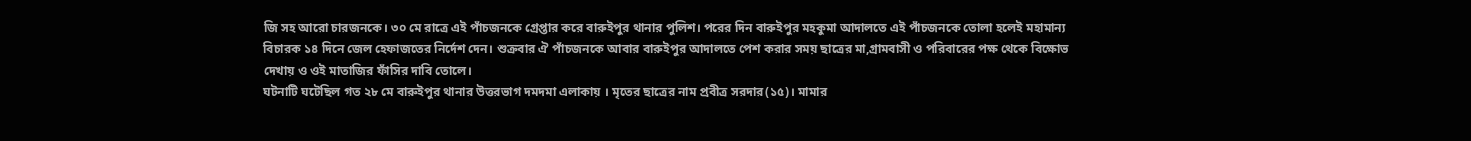জি সহ আরো চারজনকে। ৩০ মে রাত্রে এই পাঁচজনকে গ্রেপ্তার করে বারুইপুর থানার পুলিশ। পরের দিন বারুইপুর মহকুমা আদালতে এই পাঁচজনকে তোলা হলেই মহামান্য বিচারক ১৪ দিনে জেল হেফাজতের নির্দেশ দেন। শুক্রবার ঐ পাঁচজনকে আবার বারুইপুর আদালতে পেশ করার সময় ছাত্রের মা,গ্রামবাসী ও পরিবারের পক্ষ থেকে বিক্ষোভ দেখায় ও ওই মাতাজির ফাঁসির দাবি তোলে।
ঘটনাটি ঘটেছিল গত ২৮ মে বারুইপুর থানার উত্তরভাগ দমদমা এলাকায় । মৃতের ছাত্রের নাম প্রবীত্র সরদার(১৫)। মামার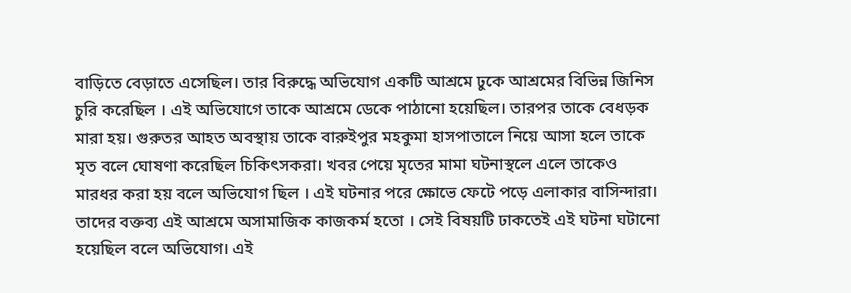বাড়িতে বেড়াতে এসেছিল। তার বিরুদ্ধে অভিযোগ একটি আশ্রমে ঢুকে আশ্রমের বিভিন্ন জিনিস চুরি করেছিল । এই অভিযোগে তাকে আশ্রমে ডেকে পাঠানো হয়েছিল। তারপর তাকে বেধড়ক মারা হয়। গুরুতর আহত অবস্থায় তাকে বারুইপুর মহকুমা হাসপাতালে নিয়ে আসা হলে তাকে মৃত বলে ঘোষণা করেছিল চিকিৎসকরা। খবর পেয়ে মৃতের মামা ঘটনাস্থলে এলে তাকেও মারধর করা হয় বলে অভিযোগ ছিল । এই ঘটনার পরে ক্ষোভে ফেটে পড়ে এলাকার বাসিন্দারা। তাদের বক্তব্য এই আশ্রমে অসামাজিক কাজকর্ম হতো । সেই বিষয়টি ঢাকতেই এই ঘটনা ঘটানো হয়েছিল বলে অভিযোগ। এই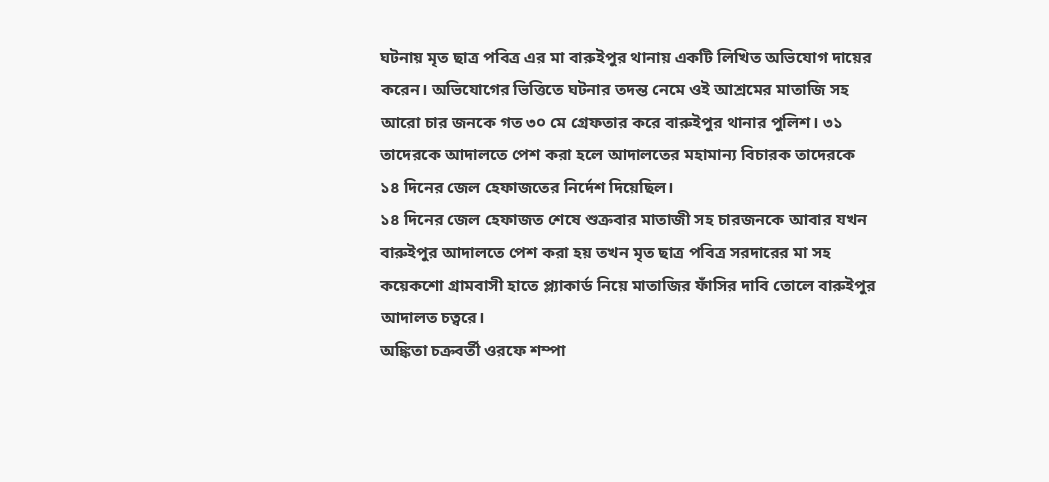ঘটনায় মৃত ছাত্র পবিত্র এর মা বারুইপুর থানায় একটি লিখিত অভিযোগ দায়ের করেন। অভিযোগের ভিত্তিতে ঘটনার তদন্ত নেমে ওই আশ্রমের মাতাজি সহ আরো চার জনকে গত ৩০ মে গ্রেফতার করে বারুইপুর থানার পুলিশ। ৩১ তাদেরকে আদালতে পেশ করা হলে আদালতের মহামান্য বিচারক তাদেরকে ১৪ দিনের জেল হেফাজতের নির্দেশ দিয়েছিল।
১৪ দিনের জেল হেফাজত শেষে শুক্রবার মাতাজী সহ চারজনকে আবার যখন বারুইপুর আদালতে পেশ করা হয় তখন মৃত ছাত্র পবিত্র সরদারের মা সহ কয়েকশো গ্রামবাসী হাতে প্ল্যাকার্ড নিয়ে মাতাজির ফাঁসির দাবি তোলে বারুইপুর আদালত চত্বরে।
অঙ্কিতা চক্রবর্তী ওরফে শম্পা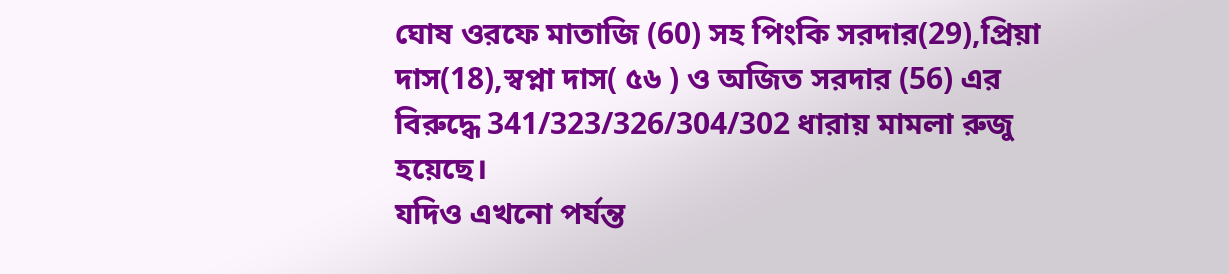ঘোষ ওরফে মাতাজি (60) সহ পিংকি সরদার(29),প্রিয়া দাস(18),স্বপ্না দাস( ৫৬ ) ও অজিত সরদার (56) এর বিরুদ্ধে 341/323/326/304/302 ধারায় মামলা রুজু হয়েছে।
যদিও এখনো পর্যন্ত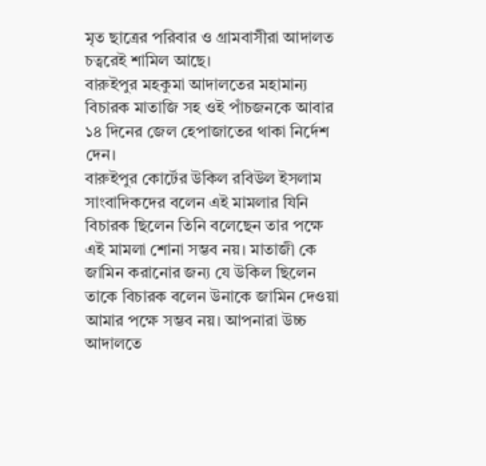মৃত ছাত্রের পরিবার ও গ্রামবাসীরা আদালত চত্বরেই শামিল আছে।
বারুইপুর মহকুমা আদালতের মহামান্য বিচারক মাতাজি সহ ওই পাঁচজনকে আবার ১৪ দিনের জেল হেপাজাতের থাকা নির্দেশ দেন।
বারুইপুর কোর্টের উকিল রবিউল ইসলাম সাংবাদিকদের বলেন এই মামলার যিনি বিচারক ছিলেন তিনি বলেছেন তার পক্ষে এই মামলা শোনা সম্ভব নয়। মাতাজী কে জামিন করানোর জন্য যে উকিল ছিলেন তাকে বিচারক বলেন উনাকে জামিন দেওয়া আমার পক্ষে সম্ভব নয়। আপনারা উচ্চ আদালতে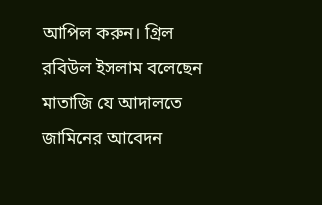আপিল করুন। গ্রিল রবিউল ইসলাম বলেছেন মাতাজি যে আদালতে জামিনের আবেদন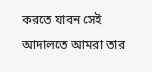করতে যাবন সেই আদালতে আমরা তার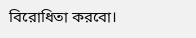বিরোধিতা করবো।